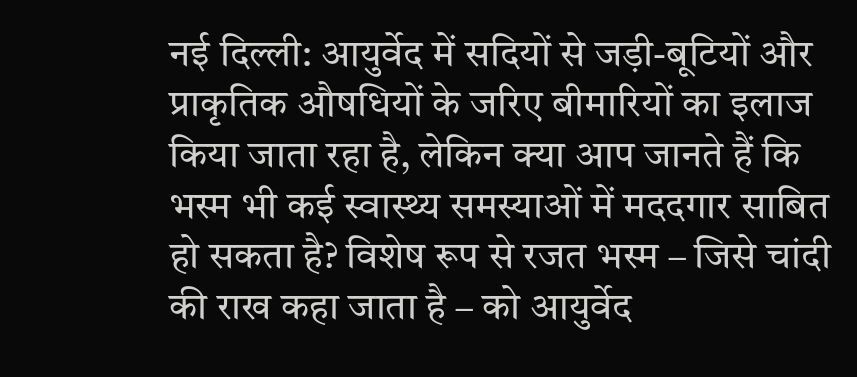नई दिल्ली: आयुर्वेद में सदियों से जड़ी-बूटियों और प्राकृतिक औषधियों के जरिए बीमारियों का इलाज किया जाता रहा है, लेकिन क्या आप जानते हैं कि भस्म भी कई स्वास्थ्य समस्याओं में मददगार साबित हो सकता है? विशेष रूप से रजत भस्म – जिसे चांदी की राख कहा जाता है – को आयुर्वेद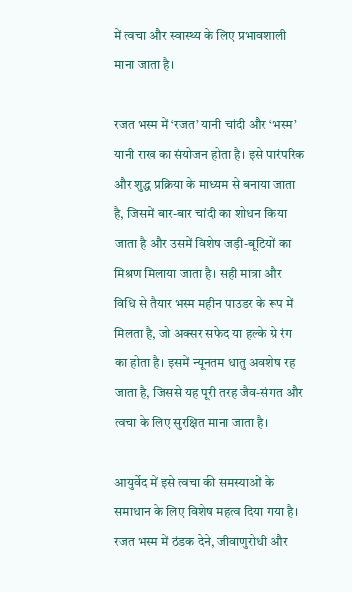में त्वचा और स्वास्थ्य के लिए प्रभावशाली माना जाता है।

रजत भस्म में ‘रजत’ यानी चांदी और ‘भस्म’ यानी राख का संयोजन होता है। इसे पारंपरिक और शुद्ध प्रक्रिया के माध्यम से बनाया जाता है, जिसमें बार-बार चांदी का शोधन किया जाता है और उसमें विशेष जड़ी-बूटियों का मिश्रण मिलाया जाता है। सही मात्रा और विधि से तैयार भस्म महीन पाउडर के रूप में मिलता है, जो अक्सर सफेद या हल्के ग्रे रंग का होता है। इसमें न्यूनतम धातु अवशेष रह जाता है, जिससे यह पूरी तरह जैव-संगत और त्वचा के लिए सुरक्षित माना जाता है।

आयुर्वेद में इसे त्वचा की समस्याओं के समाधान के लिए विशेष महत्व दिया गया है। रजत भस्म में ठंडक देने, जीवाणुरोधी और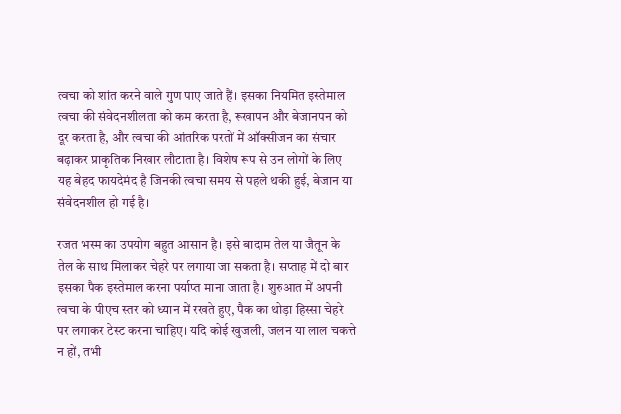त्वचा को शांत करने वाले गुण पाए जाते हैं। इसका नियमित इस्तेमाल त्वचा की संवेदनशीलता को कम करता है, रूखापन और बेजानपन को दूर करता है, और त्वचा की आंतरिक परतों में ऑक्सीजन का संचार बढ़ाकर प्राकृतिक निखार लौटाता है। विशेष रूप से उन लोगों के लिए यह बेहद फायदेमंद है जिनकी त्वचा समय से पहले थकी हुई, बेजान या संवेदनशील हो गई है।

रजत भस्म का उपयोग बहुत आसान है। इसे बादाम तेल या जैतून के तेल के साथ मिलाकर चेहरे पर लगाया जा सकता है। सप्ताह में दो बार इसका पैक इस्तेमाल करना पर्याप्त माना जाता है। शुरुआत में अपनी त्वचा के पीएच स्तर को ध्यान में रखते हुए, पैक का थोड़ा हिस्सा चेहरे पर लगाकर टेस्ट करना चाहिए। यदि कोई खुजली, जलन या लाल चकत्ते न हों, तभी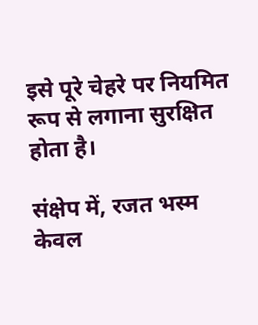इसे पूरे चेहरे पर नियमित रूप से लगाना सुरक्षित होता है।

संक्षेप में, रजत भस्म केवल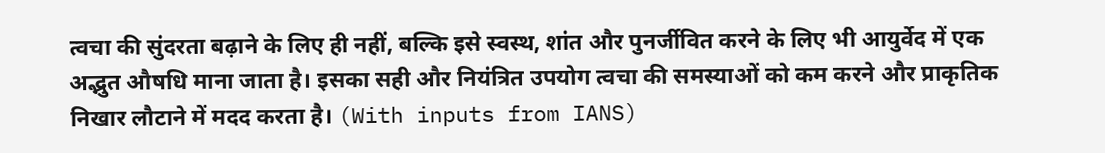त्वचा की सुंदरता बढ़ाने के लिए ही नहीं, बल्कि इसे स्वस्थ, शांत और पुनर्जीवित करने के लिए भी आयुर्वेद में एक अद्भुत औषधि माना जाता है। इसका सही और नियंत्रित उपयोग त्वचा की समस्याओं को कम करने और प्राकृतिक निखार लौटाने में मदद करता है। (With inputs from IANS)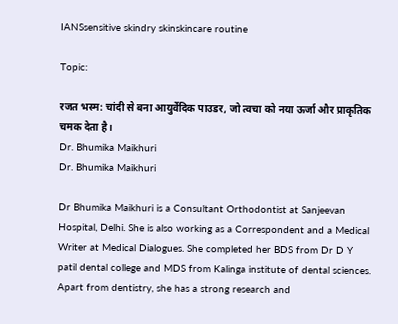IANSsensitive skindry skinskincare routine

Topic:

रजत भस्म: चांदी से बना आयुर्वेदिक पाउडर, जो त्वचा को नया ऊर्जा और प्राकृतिक चमक देता है।
Dr. Bhumika Maikhuri
Dr. Bhumika Maikhuri

Dr Bhumika Maikhuri is a Consultant Orthodontist at Sanjeevan Hospital, Delhi. She is also working as a Correspondent and a Medical Writer at Medical Dialogues. She completed her BDS from Dr D Y patil dental college and MDS from Kalinga institute of dental sciences. Apart from dentistry, she has a strong research and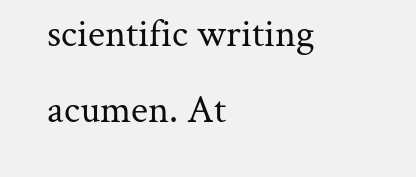scientific writing acumen. At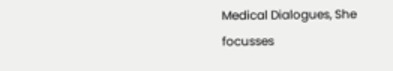Medical Dialogues, She focusses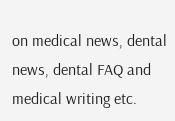on medical news, dental news, dental FAQ and medical writing etc.